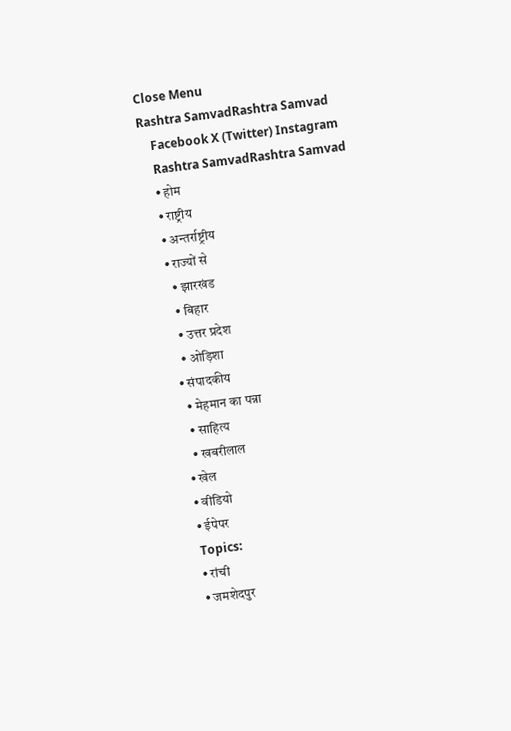Close Menu
Rashtra SamvadRashtra Samvad
    Facebook X (Twitter) Instagram
    Rashtra SamvadRashtra Samvad
    • होम
    • राष्ट्रीय
    • अन्तर्राष्ट्रीय
    • राज्यों से
      • झारखंड
      • बिहार
      • उत्तर प्रदेश
      • ओड़िशा
    • संपादकीय
      • मेहमान का पन्ना
      • साहित्य
      • खबरीलाल
    • खेल
    • वीडियो
    • ईपेपर
    Topics:
    • रांची
    • जमशेदपुर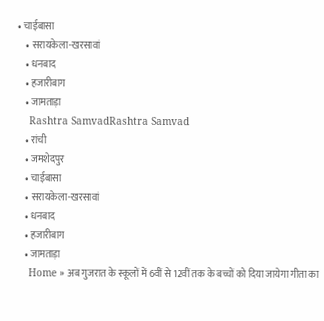• चाईबासा
    • सरायकेला-खरसावां
    • धनबाद
    • हजारीबाग
    • जामताड़ा
    Rashtra SamvadRashtra Samvad
    • रांची
    • जमशेदपुर
    • चाईबासा
    • सरायकेला-खरसावां
    • धनबाद
    • हजारीबाग
    • जामताड़ा
    Home » अब गुजरात के स्कूलों में 6वीं से 12वीं तक के बच्चों को दिया जायेगा गीता का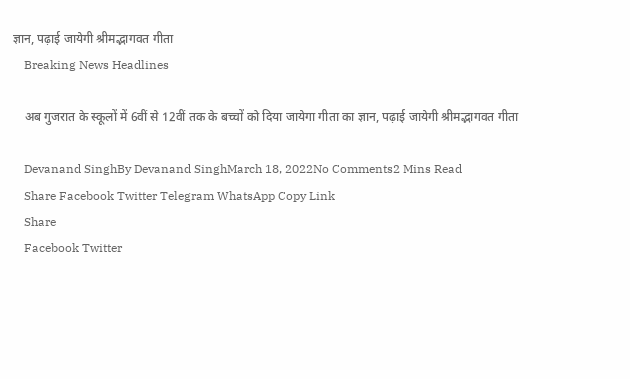ज्ञान, पढ़ाई जायेगी श्रीमद्भागवत गीता
    Breaking News Headlines

    अब गुजरात के स्कूलों में 6वीं से 12वीं तक के बच्चों को दिया जायेगा गीता का ज्ञान, पढ़ाई जायेगी श्रीमद्भागवत गीता

    Devanand SinghBy Devanand SinghMarch 18, 2022No Comments2 Mins Read
    Share Facebook Twitter Telegram WhatsApp Copy Link
    Share
    Facebook Twitter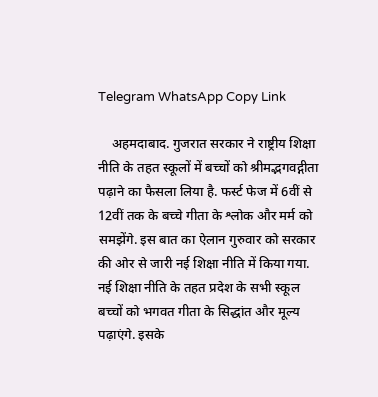Telegram WhatsApp Copy Link

    अहमदाबाद. गुजरात सरकार ने राष्ट्रीय शिक्षा नीति के तहत स्कूलों में बच्चों को श्रीमद्भगवद्गीता पढ़ाने का फैसला लिया है. फर्स्ट फेज में 6वीं से 12वीं तक के बच्चे गीता के श्लोक और मर्म को समझेंगे. इस बात का ऐलान गुरुवार को सरकार की ओर से जारी नई शिक्षा नीति में किया गया. नई शिक्षा नीति के तहत प्रदेश के सभी स्कूल बच्चों को भगवत गीता के सिद्धांत और मूल्य पढ़ाएंगे. इसके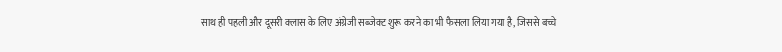साथ ही पहली और दूसरी क्लास के लिए अंग्रेजी सब्जेक्ट शुरू करने का भी फैसला लिया गया है, जिससे बच्चे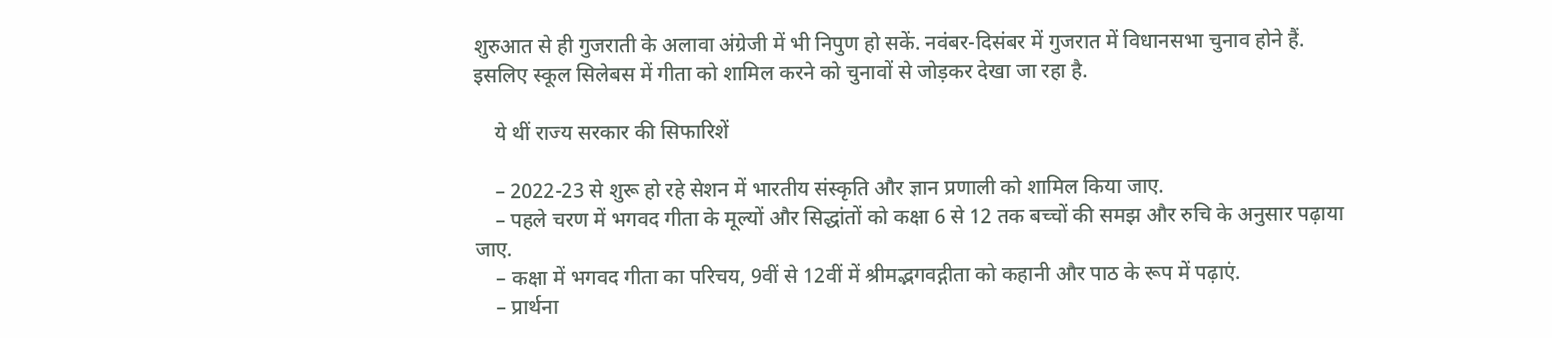शुरुआत से ही गुजराती के अलावा अंग्रेजी में भी निपुण हो सकें. नवंबर-दिसंबर में गुजरात में विधानसभा चुनाव होने हैं. इसलिए स्कूल सिलेबस में गीता को शामिल करने को चुनावों से जोड़कर देखा जा रहा है.

    ये थीं राज्य सरकार की सिफारिशें

    – 2022-23 से शुरू हो रहे सेशन में भारतीय संस्कृति और ज्ञान प्रणाली को शामिल किया जाए.
    – पहले चरण में भगवद गीता के मूल्यों और सिद्धांतों को कक्षा 6 से 12 तक बच्चों की समझ और रुचि के अनुसार पढ़ाया जाए.
    – कक्षा में भगवद गीता का परिचय, 9वीं से 12वीं में श्रीमद्भगवद्गीता को कहानी और पाठ के रूप में पढ़ाएं.
    – प्रार्थना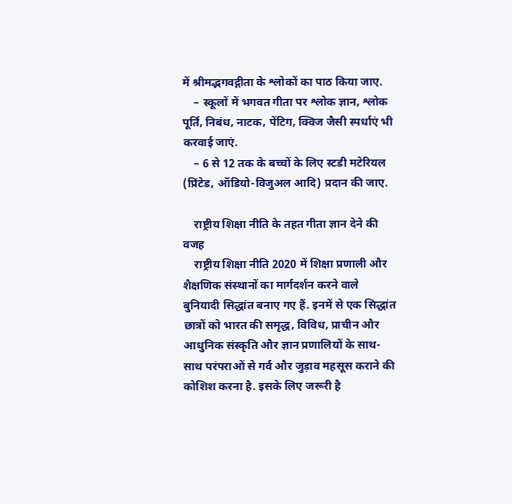में श्रीमद्भगवद्गीता के श्लोकों का पाठ किया जाए.
    – स्कूलों में भगवत गीता पर श्लोक ज्ञान, श्लोक पूर्ति, निबंध, नाटक, पेंटिग, क्विज जैसी स्पर्धाएं भी करवाई जाएं.
    – 6 से 12 तक के बच्चों के लिए स्टडी मटेरियल (प्रिंटेड, ऑडियो-विजुअल आदि) प्रदान की जाए.

    राष्ट्रीय शिक्षा नीति के तहत गीता ज्ञान देने की वजह
    राष्ट्रीय शिक्षा नीति 2020 में शिक्षा प्रणाली और शैक्षणिक संस्थानों का मार्गदर्शन करने वाले बुनियादी सिद्धांत बनाए गए हैं. इनमें से एक सिद्धांत छात्रों को भारत की समृद्ध, विविध, प्राचीन और आधुनिक संस्कृति और ज्ञान प्रणालियों के साथ-साथ परंपराओं से गर्व और जुड़ाव महसूस कराने की कोशिश करना है. इसके लिए जरूरी है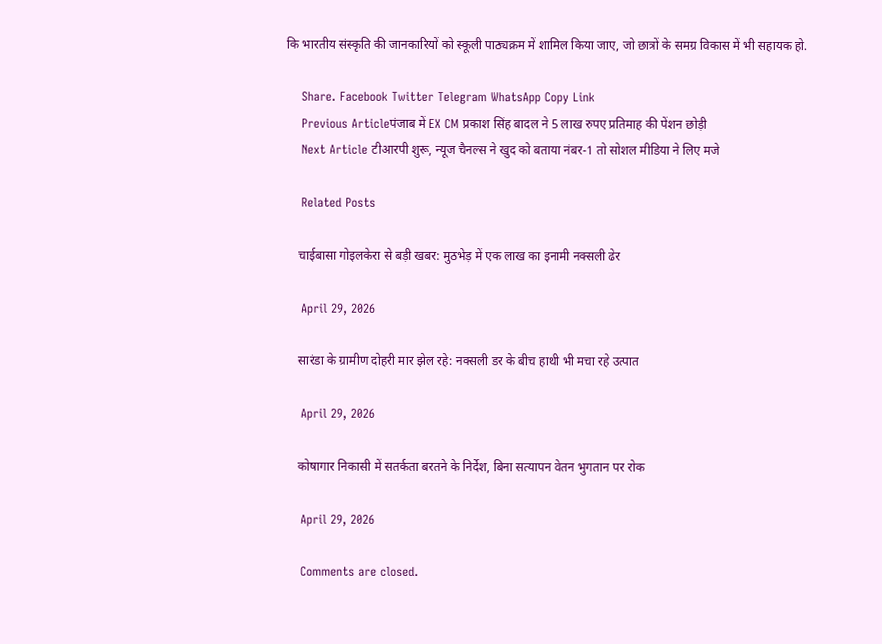कि भारतीय संस्कृति की जानकारियों को स्कूली पाठ्यक्रम में शामिल किया जाए, जो छात्रों के समग्र विकास में भी सहायक हो.

    Share. Facebook Twitter Telegram WhatsApp Copy Link
    Previous Articleपंजाब में EX CM प्रकाश सिंह बादल ने 5 लाख रुपए प्रतिमाह की पेंशन छोड़ी
    Next Article टीआरपी शुरू, न्यूज चैनल्स ने खुद को बताया नंबर-1 तो सोशल मीडिया ने लिए मजे

    Related Posts

    चाईबासा गोइलकेरा से बड़ी खबर: मुठभेड़ में एक लाख का इनामी नक्सली ढेर

    April 29, 2026

    सारंडा के ग्रामीण दोहरी मार झेल रहे: नक्सली डर के बीच हाथी भी मचा रहे उत्पात

    April 29, 2026

    कोषागार निकासी में सतर्कता बरतने के निर्देश, बिना सत्यापन वेतन भुगतान पर रोक

    April 29, 2026

    Comments are closed.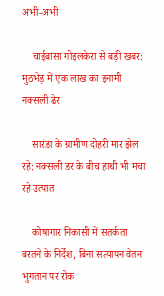अभी-अभी

    चाईबासा गोइलकेरा से बड़ी खबर: मुठभेड़ में एक लाख का इनामी नक्सली ढेर

    सारंडा के ग्रामीण दोहरी मार झेल रहे: नक्सली डर के बीच हाथी भी मचा रहे उत्पात

    कोषागार निकासी में सतर्कता बरतने के निर्देश, बिना सत्यापन वेतन भुगतान पर रोक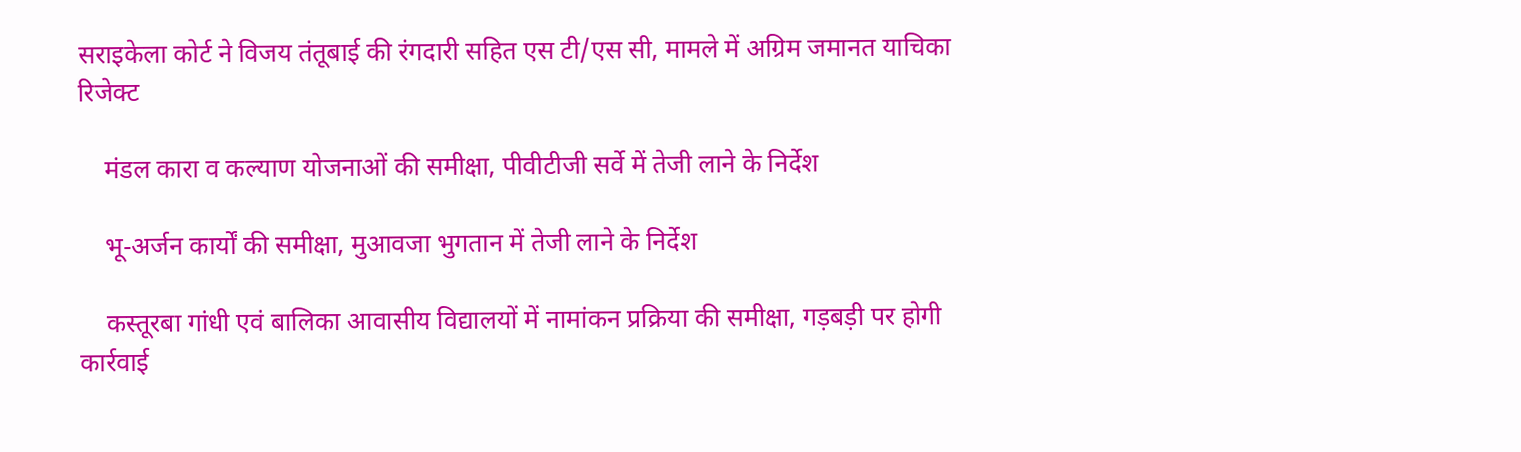सराइकेला कोर्ट ने विजय तंतूबाई की रंगदारी सहित एस टी/एस सी, मामले में अग्रिम जमानत याचिका रिजेक्ट

    मंडल कारा व कल्याण योजनाओं की समीक्षा, पीवीटीजी सर्वे में तेजी लाने के निर्देश

    भू-अर्जन कार्यों की समीक्षा, मुआवजा भुगतान में तेजी लाने के निर्देश

    कस्तूरबा गांधी एवं बालिका आवासीय विद्यालयों में नामांकन प्रक्रिया की समीक्षा, गड़बड़ी पर होगी कार्रवाई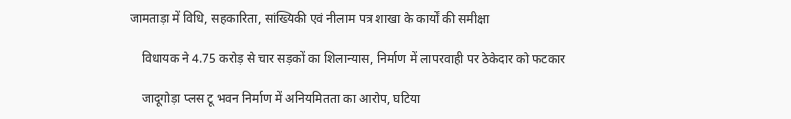जामताड़ा में विधि, सहकारिता, सांख्यिकी एवं नीलाम पत्र शाखा के कार्यों की समीक्षा

    विधायक ने 4.75 करोड़ से चार सड़कों का शिलान्यास, निर्माण में लापरवाही पर ठेकेदार को फटकार

    जादूगोड़ा प्लस टू भवन निर्माण में अनियमितता का आरोप, घटिया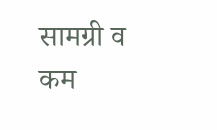सामग्री व कम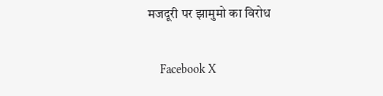मजदूरी पर झामुमो का विरोध

    Facebook X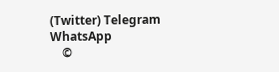(Twitter) Telegram WhatsApp
    ©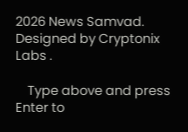2026 News Samvad. Designed by Cryptonix Labs .

    Type above and press Enter to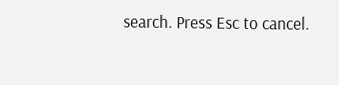search. Press Esc to cancel.